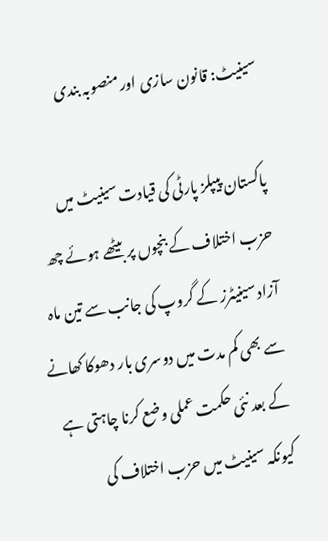سینیٹ: قانون سازی اور منصوبہ بندی

پاکستان پیپلز پارٹی کی قیادت سینیٹ میں حزب اختلاف کے بنچوں پر بیٹھے ہوئے چھ آزاد سینیٹرز کے گروپ کی جانب سے تین ماہ سے بھی کم مدت میں دوسری بار دھوکا کھانے کے بعد نئی حکمت عملی وضع کرنا چاہتی ہے کیونکہ سینیٹ میں حزب اختلاف کی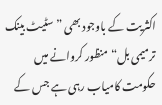اکثریت کے باوجود بھی ”سٹیٹ بینک ترمیمی بل“ منظور کروانے میں حکومت کامیاب رہی ہے جس کے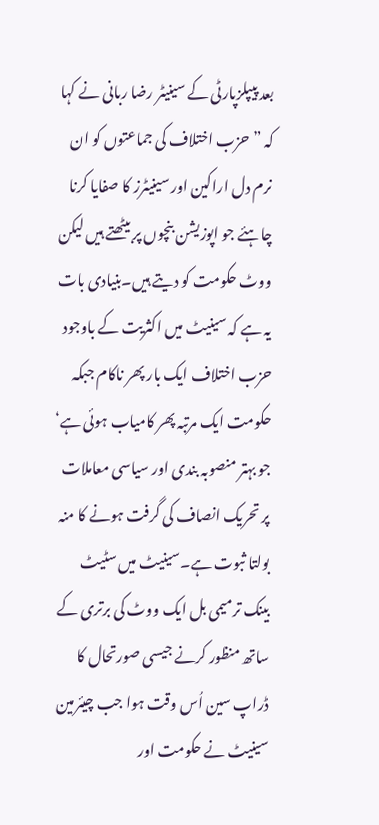بعد پیپلزپارٹی کے سینیٹر رضا ربانی نے کہا کہ ”حزب اختلاف کی جماعتوں کو ان نرم دل اراکین اور سینیٹرز کا صفایا کرنا چاہئے جو اپوزیشن بنچوں پر بیٹھتے ہیں لیکن ووٹ حکومت کو دیتے ہیں۔بنیادی بات یہ ہے کہ سینیٹ میں اکثریت کے باوجود حزب اختلاف ایک بار پھر ناکام جبکہ حکومت ایک مرتبہ پھر کامیاب ہوئی ہے‘ جو بہتر منصوبہ بندی اور سیاسی معاملات پر تحریک انصاف کی گرفت ہونے کا منہ بولتا ثبوت ہے۔سینیٹ میں سٹیٹ بینک ترمیمی بل ایک ووٹ کی برتری کے ساتھ منظور کرنے جیسی صورتحال کا ڈراپ سین اُس وقت ہوا جب چیئرمین سینیٹ نے حکومت اور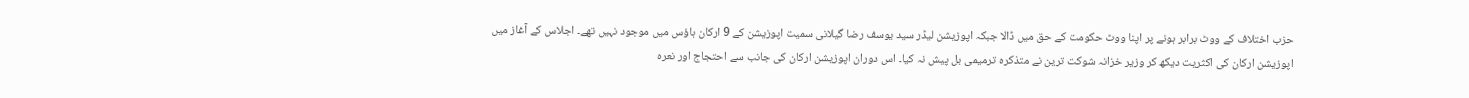حزب اختلاف کے ووٹ برابر ہونے پر اپنا ووٹ حکومت کے حق میں ڈالا جبکہ اپوزیشن لیڈر سید یوسف رضا گیلانی سمیت اپوزیشن کے 9 ارکان ہاؤس میں موجود نہیں تھے۔ اجلاس کے آغاز میں اپوزیشن ارکان کی اکثریت دیکھ کر وزیر خزانہ شوکت ترین نے متذکرہ ترمیمی بل پیش نہ کیا۔ اس دوران اپوزیشن ارکان کی جانب سے احتجاج اور نعرہ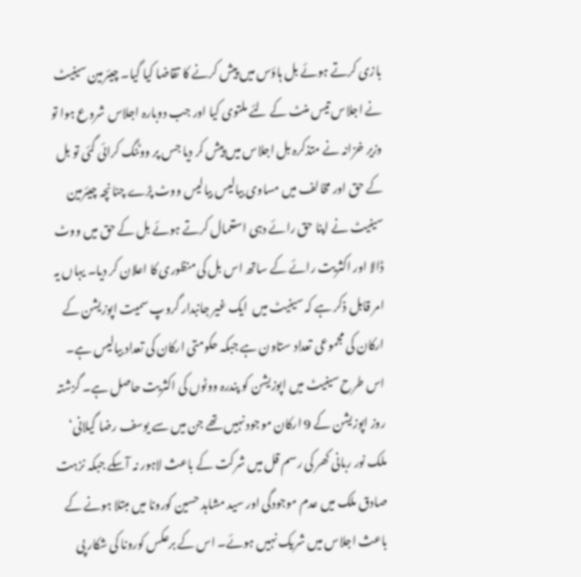بازی کرتے ہوئے بل ہاؤس میں پیش کرنے کا تقاضا کیا گیا۔ چیئرمین سینیٹ نے اجلاس تیس منٹ کے لئے ملتوی کیا اور جب دوبارہ اجلاس شروع ہوا تو وزیر خزانہ نے متذکرہ بل اجلاس میں پیش کر دیا جس پر ووٹنگ کرائی گئی تو بل کے حق اور مخالف میں مساوی بیالیس بیالیس ووٹ پڑے چنانچہ چیئرمین سینیٹ نے اپنا حق رائے دہی استعمال کرتے ہوئے بل کے حق میں ووٹ ڈالا اور اکثریت رائے کے ساتھ اس بل کی منظوری کا اعلان کر دیا۔ یہاں یہ امر قابل ذکر ہے کہ سینیٹ میں  ایک غیر جانبدار گروپ سمیت اپوزیشن کے ارکان کی مجموعی تعداد ستاون ہے جبکہ حکومتی ارکان کی تعداد بیالیس ہے۔ اس طرح سینیٹ میں اپوزیشن کو پندرہ ووٹوں کی اکثریت حاصل ہے۔ گزشتہ روز اپوزیشن کے 9 ارکان موجود نہیں تھے جن میں سے یوسف رضا گیلانی‘ ملک نور ربانی کھر کی رسم قل میں شرکت کے باعث لاہور نہ آسکے جبکہ نزہت صادق ملک میں عدم موجودگی اور سید مشاہد حسین کورونا میں مبتلا ہونے کے باعث اجلاس میں شریک نہیں ہوئے۔ اس کے برعکس کورونا کی شکار پی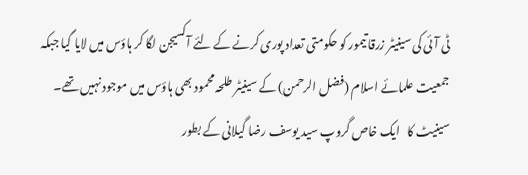ٹی آئی کی سینیٹر زرقا تیمور کو حکومتی تعداد پوری کرنے کے لئے آکسیجن لگا کر ہاؤس میں لایا گیا جبکہ جمعیت علمائے اسلام (فضل الرحمن) کے سینیٹر طلحہ محمود بھی ہاؤس میں موجود نہیں تھے۔ سینیٹ کا   ایک خاص گروپ سید یوسف رضا گیلانی کے بطور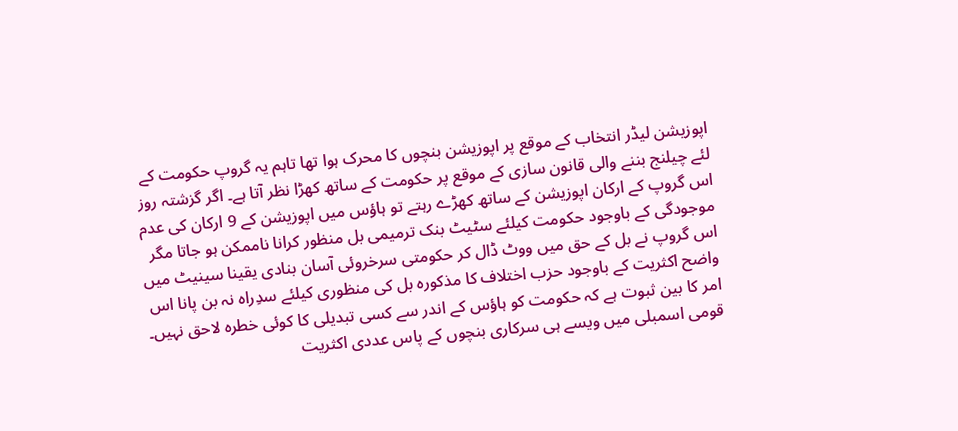اپوزیشن لیڈر انتخاب کے موقع پر اپوزیشن بنچوں کا محرک ہوا تھا تاہم یہ گروپ حکومت کے لئے چیلنج بننے والی قانون سازی کے موقع پر حکومت کے ساتھ کھڑا نظر آتا ہے۔ اگر گزشتہ روز  اس گروپ کے ارکان اپوزیشن کے ساتھ کھڑے رہتے تو ہاؤس میں اپوزیشن کے 9 ارکان کی عدم موجودگی کے باوجود حکومت کیلئے سٹیٹ بنک ترمیمی بل منظور کرانا ناممکن ہو جاتا مگر اس گروپ نے بل کے حق میں ووٹ ڈال کر حکومتی سرخروئی آسان بنادی یقینا سینیٹ میں واضح اکثریت کے باوجود حزب اختلاف کا مذکورہ بل کی منظوری کیلئے سدِراہ نہ بن پانا اس امر کا بین ثبوت ہے کہ حکومت کو ہاؤس کے اندر سے کسی تبدیلی کا کوئی خطرہ لاحق نہیں۔ قومی اسمبلی میں ویسے ہی سرکاری بنچوں کے پاس عددی اکثریت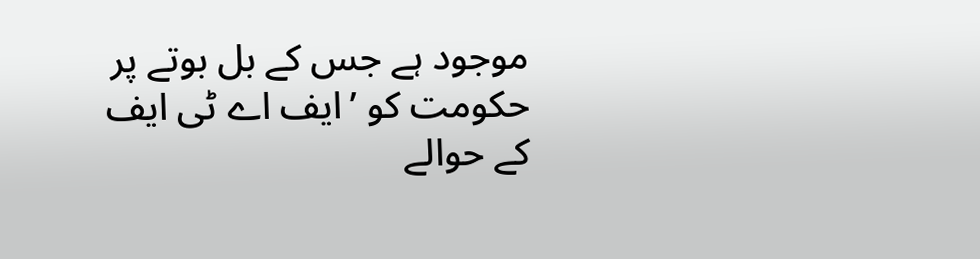موجود ہے جس کے بل بوتے پر حکومت کو ’ایف اے ٹی ایف کے حوالے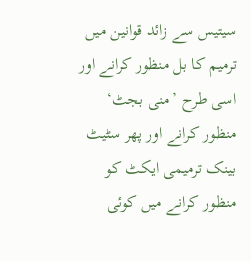سیتیس سے زائد قوانین میں ترمیم کا بل منظور کرانے اور اسی طرح ’منی بجٹ‘ منظور کرانے اور پھر سٹیٹ بینک ترمیمی ایکٹ کو منظور کرانے میں کوئی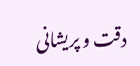دقت و پریشانی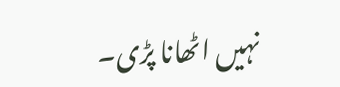نہیں اٹھانا پڑی۔